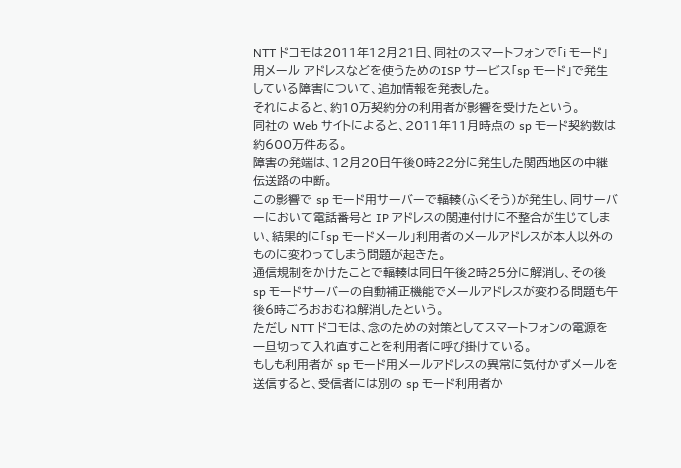NTT ドコモは2011年12月21日、同社のスマートフォンで「i モード」用メール アドレスなどを使うためのISP サービス「sp モード」で発生している障害について、追加情報を発表した。
それによると、約10万契約分の利用者が影響を受けたという。
同社の Web サイトによると、2011年11月時点の sp モード契約数は約600万件ある。
障害の発端は、12月20日午後0時22分に発生した関西地区の中継伝送路の中断。
この影響で sp モード用サーバーで輻輳(ふくそう)が発生し、同サーバーにおいて電話番号と IP アドレスの関連付けに不整合が生じてしまい、結果的に「sp モードメール」利用者のメールアドレスが本人以外のものに変わってしまう問題が起きた。
通信規制をかけたことで輻輳は同日午後2時25分に解消し、その後 sp モードサーバーの自動補正機能でメールアドレスが変わる問題も午後6時ごろおおむね解消したという。
ただし NTT ドコモは、念のための対策としてスマートフォンの電源を一旦切って入れ直すことを利用者に呼び掛けている。
もしも利用者が sp モード用メールアドレスの異常に気付かずメールを送信すると、受信者には別の sp モード利用者か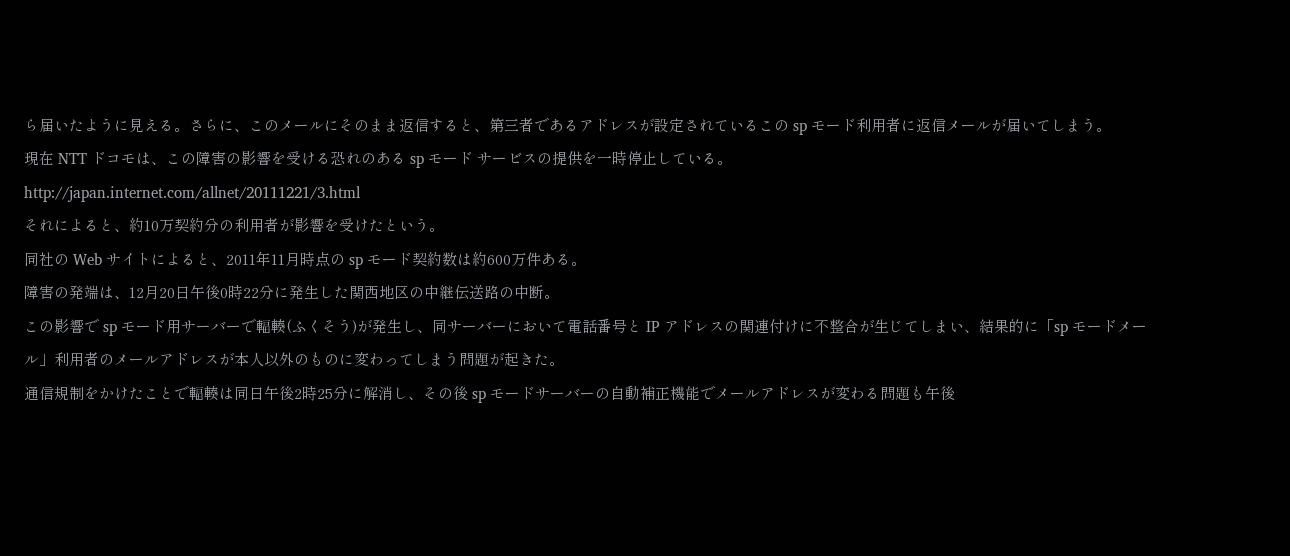ら届いたように見える。さらに、このメールにそのまま返信すると、第三者であるアドレスが設定されているこの sp モード利用者に返信メールが届いてしまう。
現在 NTT ドコモは、この障害の影響を受ける恐れのある sp モード サービスの提供を一時停止している。
http://japan.internet.com/allnet/20111221/3.html
それによると、約10万契約分の利用者が影響を受けたという。
同社の Web サイトによると、2011年11月時点の sp モード契約数は約600万件ある。
障害の発端は、12月20日午後0時22分に発生した関西地区の中継伝送路の中断。
この影響で sp モード用サーバーで輻輳(ふくそう)が発生し、同サーバーにおいて電話番号と IP アドレスの関連付けに不整合が生じてしまい、結果的に「sp モードメール」利用者のメールアドレスが本人以外のものに変わってしまう問題が起きた。
通信規制をかけたことで輻輳は同日午後2時25分に解消し、その後 sp モードサーバーの自動補正機能でメールアドレスが変わる問題も午後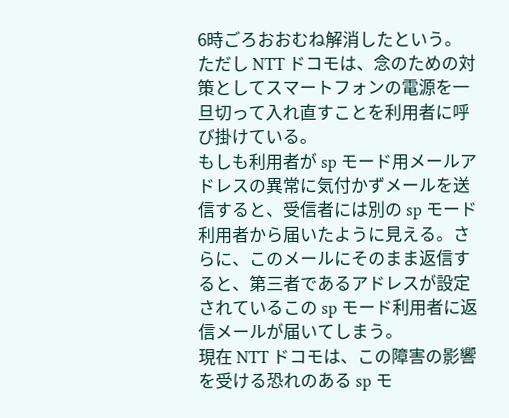6時ごろおおむね解消したという。
ただし NTT ドコモは、念のための対策としてスマートフォンの電源を一旦切って入れ直すことを利用者に呼び掛けている。
もしも利用者が sp モード用メールアドレスの異常に気付かずメールを送信すると、受信者には別の sp モード利用者から届いたように見える。さらに、このメールにそのまま返信すると、第三者であるアドレスが設定されているこの sp モード利用者に返信メールが届いてしまう。
現在 NTT ドコモは、この障害の影響を受ける恐れのある sp モ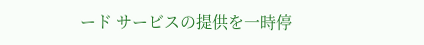ード サービスの提供を一時停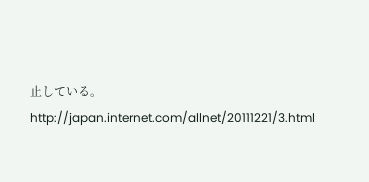止している。
http://japan.internet.com/allnet/20111221/3.html